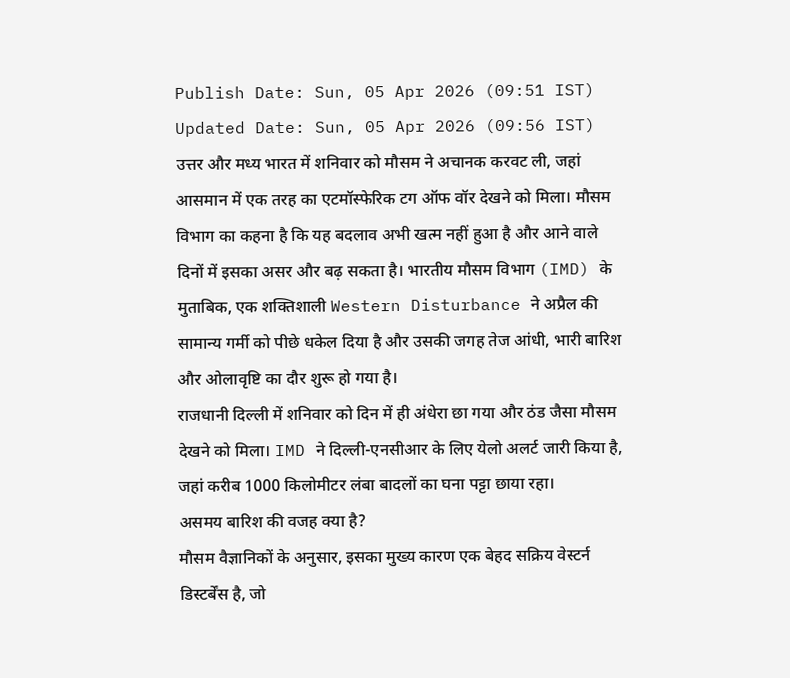Publish Date: Sun, 05 Apr 2026 (09:51 IST)
Updated Date: Sun, 05 Apr 2026 (09:56 IST)
उत्तर और मध्य भारत में शनिवार को मौसम ने अचानक करवट ली, जहां आसमान में एक तरह का एटमॉस्फेरिक टग ऑफ वॉर देखने को मिला। मौसम विभाग का कहना है कि यह बदलाव अभी खत्म नहीं हुआ है और आने वाले दिनों में इसका असर और बढ़ सकता है। भारतीय मौसम विभाग (IMD) के मुताबिक, एक शक्तिशाली Western Disturbance ने अप्रैल की सामान्य गर्मी को पीछे धकेल दिया है और उसकी जगह तेज आंधी, भारी बारिश और ओलावृष्टि का दौर शुरू हो गया है।
राजधानी दिल्ली में शनिवार को दिन में ही अंधेरा छा गया और ठंड जैसा मौसम देखने को मिला। IMD ने दिल्ली-एनसीआर के लिए येलो अलर्ट जारी किया है, जहां करीब 1000 किलोमीटर लंबा बादलों का घना पट्टा छाया रहा।
असमय बारिश की वजह क्या है?
मौसम वैज्ञानिकों के अनुसार, इसका मुख्य कारण एक बेहद सक्रिय वेस्टर्न डिस्टर्बेंस है, जो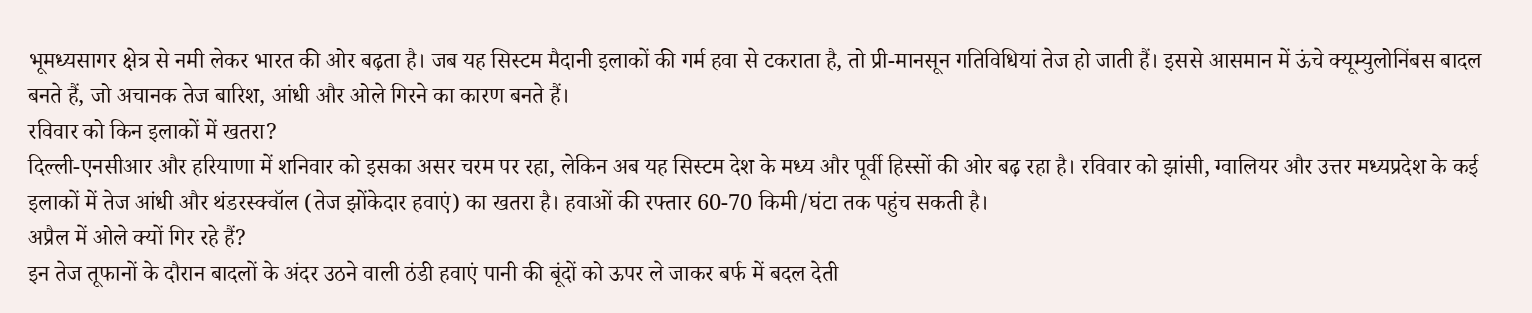भूमध्यसागर क्षेत्र से नमी लेकर भारत की ओर बढ़ता है। जब यह सिस्टम मैदानी इलाकों की गर्म हवा से टकराता है, तो प्री-मानसून गतिविधियां तेज हो जाती हैं। इससे आसमान में ऊंचे क्यूम्युलोनिंबस बादल बनते हैं, जो अचानक तेज बारिश, आंधी और ओले गिरने का कारण बनते हैं।
रविवार को किन इलाकों में खतरा?
दिल्ली-एनसीआर और हरियाणा में शनिवार को इसका असर चरम पर रहा, लेकिन अब यह सिस्टम देश के मध्य और पूर्वी हिस्सों की ओर बढ़ रहा है। रविवार को झांसी, ग्वालियर और उत्तर मध्यप्रदेश के कई इलाकों में तेज आंधी और थंडरस्क्वॉल (तेज झोंकेदार हवाएं) का खतरा है। हवाओं की रफ्तार 60-70 किमी/घंटा तक पहुंच सकती है।
अप्रैल में ओले क्यों गिर रहे हैं?
इन तेज तूफानों के दौरान बादलों के अंदर उठने वाली ठंडी हवाएं पानी की बूंदों को ऊपर ले जाकर बर्फ में बदल देती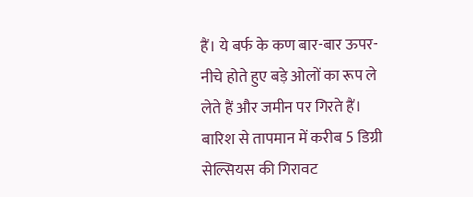हैं। ये बर्फ के कण बार-बार ऊपर-नीचे होते हुए बड़े ओलों का रूप ले लेते हैं और जमीन पर गिरते हैं। बारिश से तापमान में करीब 5 डिग्री सेल्सियस की गिरावट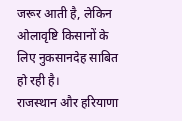जरूर आती है, लेकिन ओलावृष्टि किसानों के लिए नुकसानदेह साबित हो रही है।
राजस्थान और हरियाणा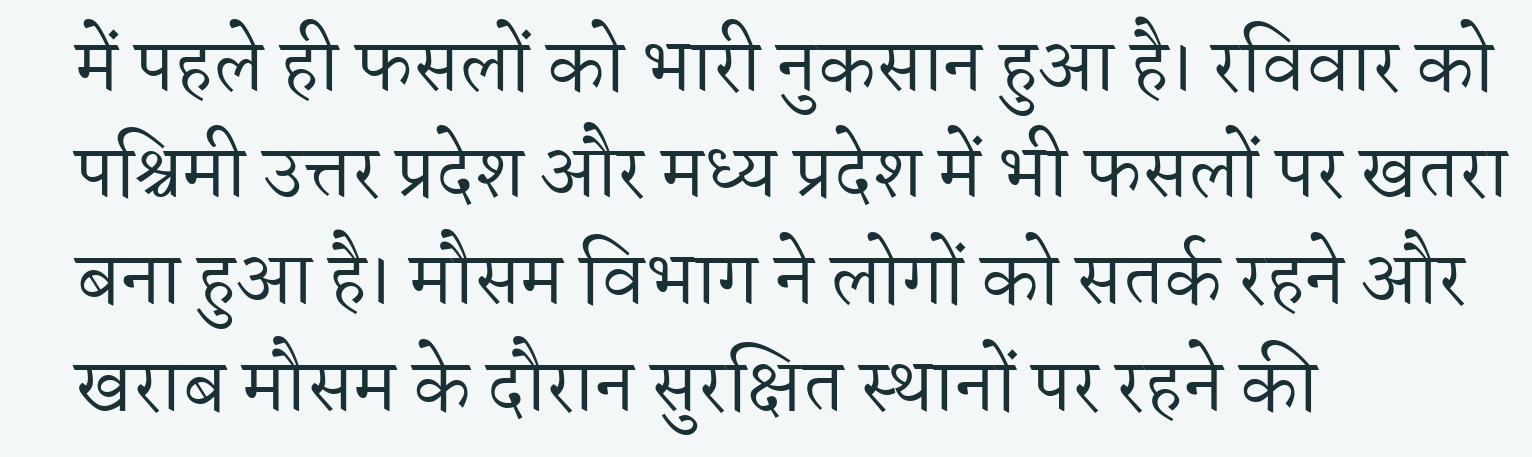में पहले ही फसलों को भारी नुकसान हुआ है। रविवार को पश्चिमी उत्तर प्रदेश और मध्य प्रदेश में भी फसलों पर खतरा बना हुआ है। मौसम विभाग ने लोगों को सतर्क रहने और खराब मौसम के दौरान सुरक्षित स्थानों पर रहने की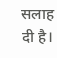सलाह दी है।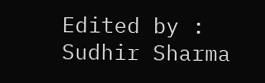Edited by : Sudhir Sharma